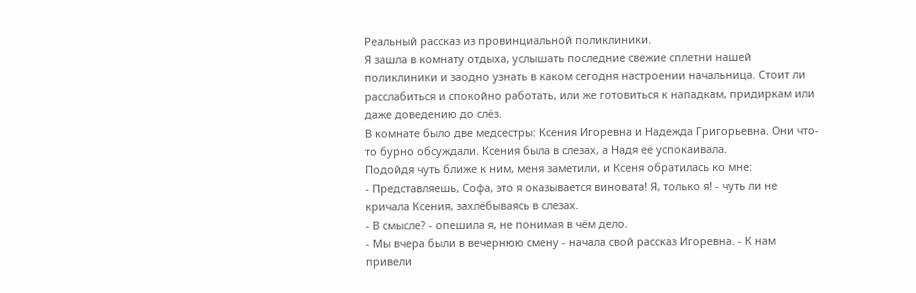Реальный рассказ из провинциальной поликлиники.
Я зашла в комнату отдыха, услышать последние свежие сплетни нашей поликлиники и заодно узнать в каком сегодня настроении начальница. Стоит ли расслабиться и спокойно работать, или же готовиться к нападкам, придиркам или даже доведению до слёз.
В комнате было две медсестры: Ксения Игоревна и Надежда Григорьевна. Они что-то бурно обсуждали. Ксения была в слезах, а Надя её успокаивала.
Подойдя чуть ближе к ним, меня заметили, и Ксеня обратилась ко мне:
- Представляешь, Софа, это я оказывается виновата! Я, только я! - чуть ли не кричала Ксения, захлёбываясь в слезах.
- В смысле? - опешила я, не понимая в чём дело.
- Мы вчера были в вечернюю смену - начала свой рассказ Игоревна. - К нам привели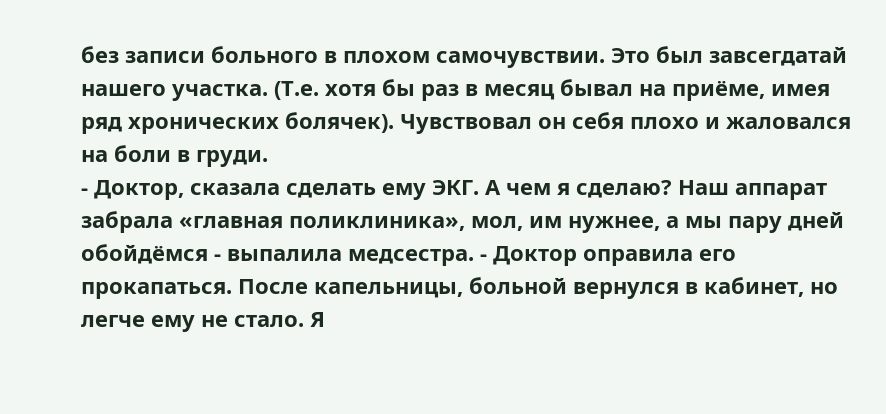без записи больного в плохом самочувствии. Это был завсегдатай нашего участка. (Т.е. хотя бы раз в месяц бывал на приёме, имея ряд хронических болячек). Чувствовал он себя плохо и жаловался на боли в груди.
- Доктор, сказала сделать ему ЭКГ. А чем я сделаю? Наш аппарат забрала «главная поликлиника», мол, им нужнее, а мы пару дней обойдёмся - выпалила медсестра. - Доктор оправила его прокапаться. После капельницы, больной вернулся в кабинет, но легче ему не стало. Я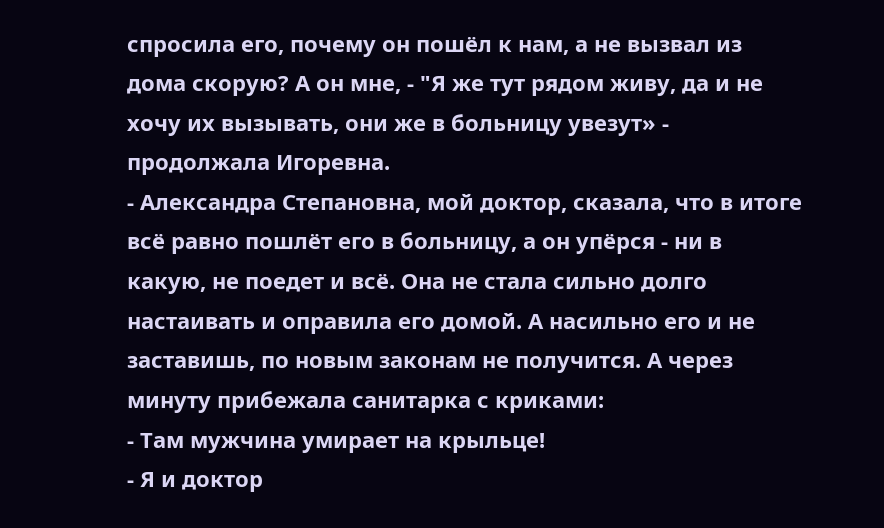спросила его, почему он пошёл к нам, а не вызвал из дома скорую? А он мне, - "Я же тут рядом живу, да и не хочу их вызывать, они же в больницу увезут» - продолжала Игоревна.
- Александра Степановна, мой доктор, сказала, что в итоге всё равно пошлёт его в больницу, а он упёрся - ни в какую, не поедет и всё. Она не стала сильно долго настаивать и оправила его домой. А насильно его и не заставишь, по новым законам не получится. А через минуту прибежала санитарка с криками:
- Там мужчина умирает на крыльце!
- Я и доктор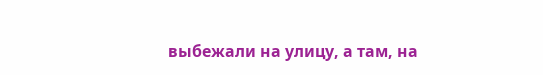выбежали на улицу, а там, на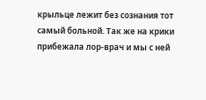крыльце лежит без сознания тот самый больной. Так же на крики прибежала лор-врач и мы с ней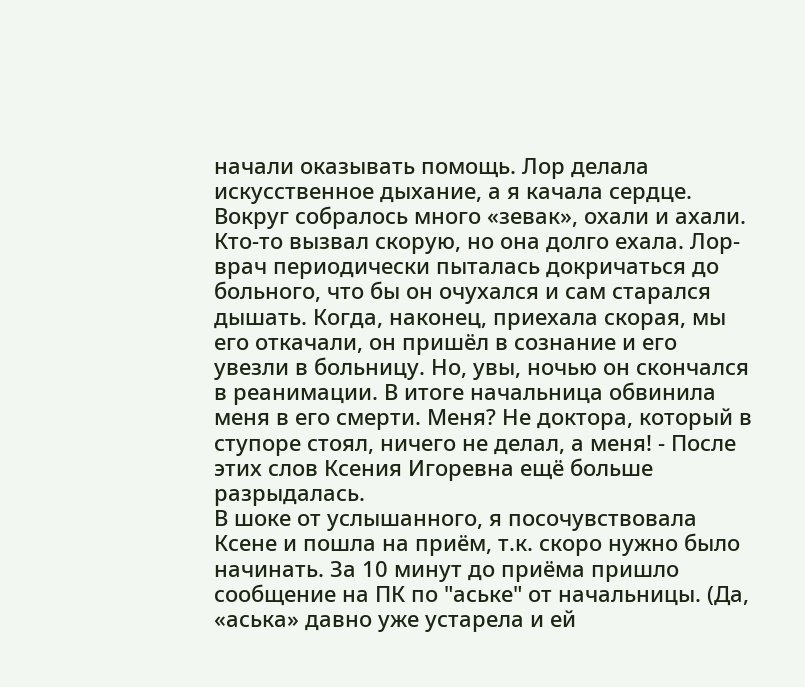начали оказывать помощь. Лор делала искусственное дыхание, а я качала сердце. Вокруг собралось много «зевак», охали и ахали. Кто-то вызвал скорую, но она долго ехала. Лор-врач периодически пыталась докричаться до больного, что бы он очухался и сам старался дышать. Когда, наконец, приехала скорая, мы его откачали, он пришёл в сознание и его увезли в больницу. Но, увы, ночью он скончался в реанимации. В итоге начальница обвинила меня в его смерти. Меня? Не доктора, который в ступоре стоял, ничего не делал, а меня! - После этих слов Ксения Игоревна ещё больше разрыдалась.
В шоке от услышанного, я посочувствовала Ксене и пошла на приём, т.к. скоро нужно было начинать. За 10 минут до приёма пришло сообщение на ПК по "аське" от начальницы. (Да, «аська» давно уже устарела и ей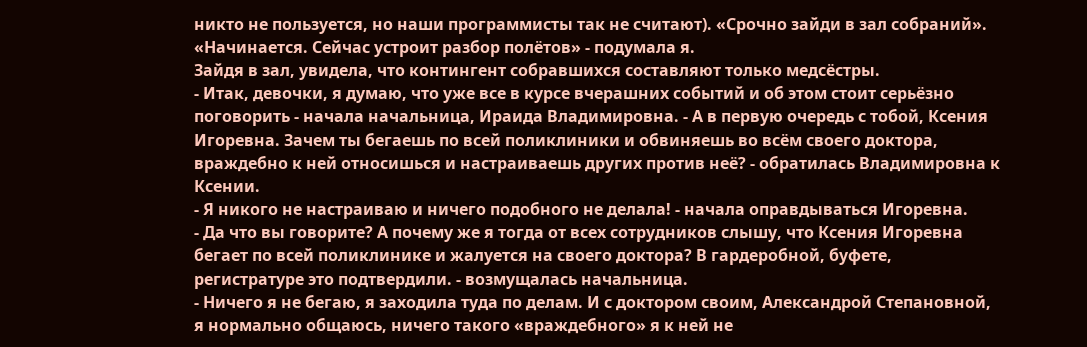никто не пользуется, но наши программисты так не считают). «Срочно зайди в зал собраний».
«Начинается. Сейчас устроит разбор полётов» - подумала я.
Зайдя в зал, увидела, что контингент собравшихся составляют только медсёстры.
- Итак, девочки, я думаю, что уже все в курсе вчерашних событий и об этом стоит серьёзно поговорить - начала начальница, Ираида Владимировна. - А в первую очередь с тобой, Ксения Игоревна. Зачем ты бегаешь по всей поликлиники и обвиняешь во всём своего доктора, враждебно к ней относишься и настраиваешь других против неё? - обратилась Владимировна к Ксении.
- Я никого не настраиваю и ничего подобного не делала! - начала оправдываться Игоревна.
- Да что вы говорите? А почему же я тогда от всех сотрудников слышу, что Ксения Игоревна бегает по всей поликлинике и жалуется на своего доктора? В гардеробной, буфете, регистратуре это подтвердили. - возмущалась начальница.
- Ничего я не бегаю, я заходила туда по делам. И с доктором своим, Александрой Степановной, я нормально общаюсь, ничего такого «враждебного» я к ней не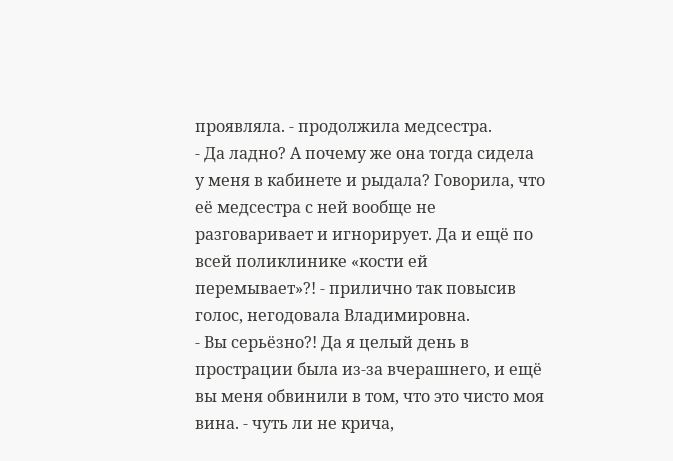проявляла. - продолжила медсестра.
- Да ладно? А почему же она тогда сидела у меня в кабинете и рыдала? Говорила, что её медсестра с ней вообще не разговаривает и игнорирует. Да и ещё по всей поликлинике «кости ей перемывает»?! - прилично так повысив голос, негодовала Владимировна.
- Вы серьёзно?! Да я целый день в прострации была из-за вчерашнего, и ещё вы меня обвинили в том, что это чисто моя вина. - чуть ли не крича,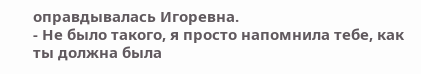оправдывалась Игоревна.
- Не было такого, я просто напомнила тебе, как ты должна была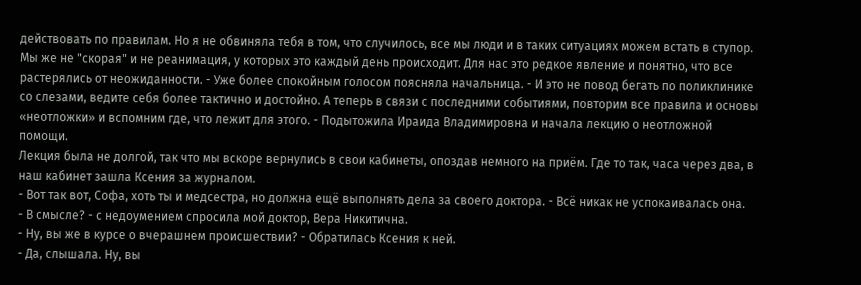действовать по правилам. Но я не обвиняла тебя в том, что случилось, все мы люди и в таких ситуациях можем встать в ступор. Мы же не "скорая" и не реанимация, у которых это каждый день происходит. Для нас это редкое явление и понятно, что все растерялись от неожиданности. - Уже более спокойным голосом поясняла начальница. - И это не повод бегать по поликлинике со слезами, ведите себя более тактично и достойно. А теперь в связи с последними событиями, повторим все правила и основы «неотложки» и вспомним где, что лежит для этого. - Подытожила Ираида Владимировна и начала лекцию о неотложной помощи.
Лекция была не долгой, так что мы вскоре вернулись в свои кабинеты, опоздав немного на приём. Где то так, часа через два, в наш кабинет зашла Ксения за журналом.
- Вот так вот, Софа, хоть ты и медсестра, но должна ещё выполнять дела за своего доктора. - Всё никак не успокаивалась она.
- В смысле? - с недоумением спросила мой доктор, Вера Никитична.
- Ну, вы же в курсе о вчерашнем происшествии? - Обратилась Ксения к ней.
- Да, слышала. Ну, вы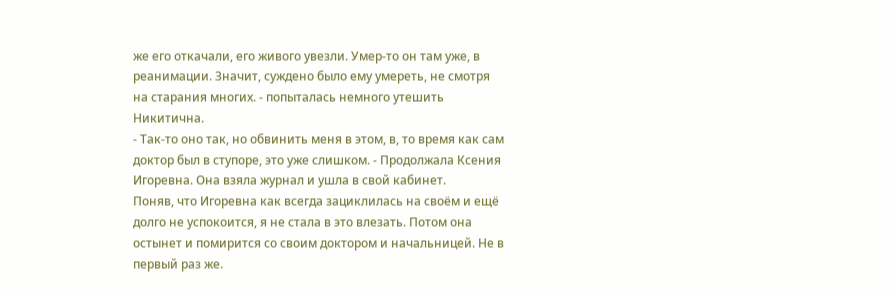же его откачали, его живого увезли. Умер-то он там уже, в реанимации. Значит, суждено было ему умереть, не смотря на старания многих. - попыталась немного утешить Никитична.
- Так-то оно так, но обвинить меня в этом, в, то время как сам доктор был в ступоре, это уже слишком. - Продолжала Ксения Игоревна. Она взяла журнал и ушла в свой кабинет.
Поняв, что Игоревна как всегда зациклилась на своём и ещё долго не успокоится, я не стала в это влезать. Потом она остынет и помирится со своим доктором и начальницей. Не в первый раз же.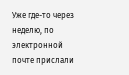Уже где-то через неделю, по электронной почте прислали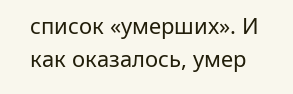список «умерших». И как оказалось, умер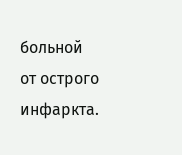больной от острого инфаркта.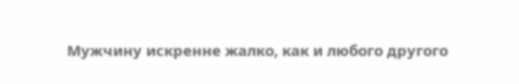Мужчину искренне жалко, как и любого другого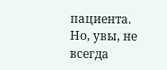пациента. Но, увы, не всегда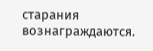старания вознаграждаются.